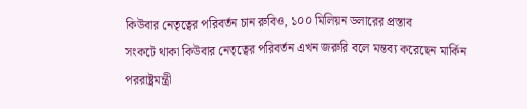কিউবার নেতৃত্বের পরিবর্তন চান রুবিও, ১০০ মিলিয়ন ডলারের প্রস্তাব
সংকটে থাকা কিউবার নেতৃত্বের পরিবর্তন এখন জরুরি বলে মন্তব্য করেছেন মার্কিন পররাষ্ট্রমন্ত্রী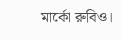মার্কো রুবিও।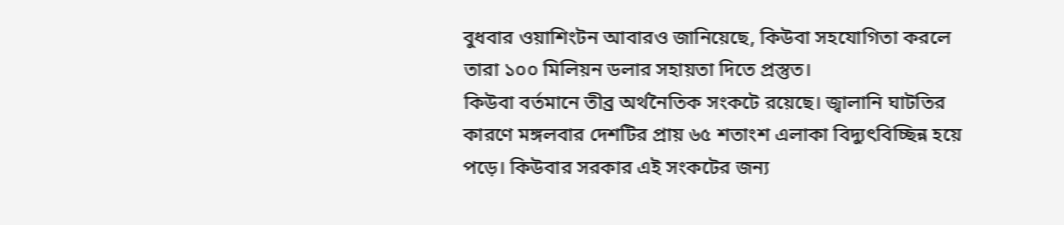বুধবার ওয়াশিংটন আবারও জানিয়েছে, কিউবা সহযোগিতা করলে তারা ১০০ মিলিয়ন ডলার সহায়তা দিতে প্রস্তুত।
কিউবা বর্তমানে তীব্র অর্থনৈতিক সংকটে রয়েছে। জ্বালানি ঘাটতির কারণে মঙ্গলবার দেশটির প্রায় ৬৫ শতাংশ এলাকা বিদ্যুৎবিচ্ছিন্ন হয়ে পড়ে। কিউবার সরকার এই সংকটের জন্য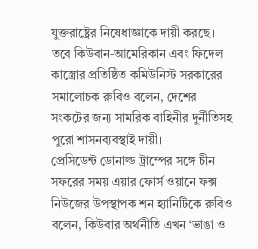যুক্তরাষ্ট্রের নিষেধাজ্ঞাকে দায়ী করছে। তবে কিউবান-আমেরিকান এবং ফিদেল কাস্ত্রোর প্রতিষ্ঠিত কমিউনিস্ট সরকারের সমালোচক রুবিও বলেন, দেশের সংকটের জন্য সামরিক বাহিনীর দুর্নীতিসহ পুরো শাসনব্যবস্থাই দায়ী।
প্রেসিডেন্ট ডোনাল্ড ট্রাম্পের সঙ্গে চীন সফরের সময় এয়ার ফোর্স ওয়ানে ফক্স নিউজের উপস্থাপক শন হ্যানিটিকে রুবিও বলেন, কিউবার অর্থনীতি এখন ‘ভাঙা ও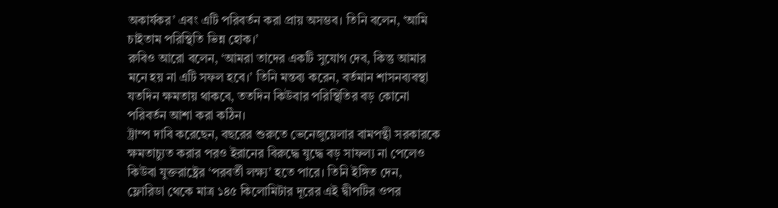অকার্যকর’ এবং এটি পরিবর্তন করা প্রায় অসম্ভব। তিনি বলেন, ‘আমি চাইতাম পরিস্থিতি ভিন্ন হোক।’
রুবিও আরো বলেন, ‘আমরা তাদের একটি সুযোগ দেব, কিন্তু আমার মনে হয় না এটি সফল হবে।’ তিনি মন্তব্য করেন, বর্তমান শাসনব্যবস্থা যতদিন ক্ষমতায় থাকবে, ততদিন কিউবার পরিস্থিতির বড় কোনো পরিবর্তন আশা করা কঠিন।
ট্রাম্প দাবি করেছেন, বছরের শুরুতে ভেনেজুয়েলার বামপন্থী সরকারকে ক্ষমতাচ্যুত করার পরও ইরানের বিরুদ্ধে যুদ্ধে বড় সাফল্য না পেলেও কিউবা যুক্তরাষ্ট্রের ‘পরবর্তী লক্ষ্য’ হতে পারে। তিনি ইঙ্গিত দেন, ফ্লোরিডা থেকে মাত্র ১৪৫ কিলোমিটার দূরের এই দ্বীপটির ওপর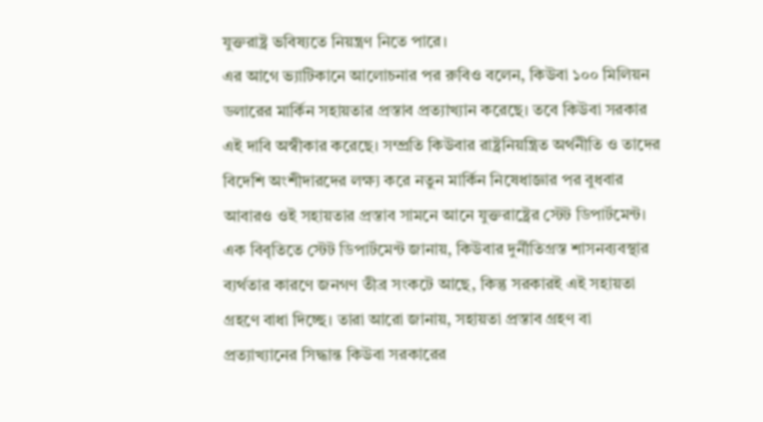যুক্তরাষ্ট্র ভবিষ্যতে নিয়ন্ত্রণ নিতে পারে।
এর আগে ভ্যাটিকানে আলোচনার পর রুবিও বলেন, কিউবা ১০০ মিলিয়ন ডলারের মার্কিন সহায়তার প্রস্তাব প্রত্যাখ্যান করেছে। তবে কিউবা সরকার এই দাবি অস্বীকার করেছে। সম্প্রতি কিউবার রাষ্ট্রনিয়ন্ত্রিত অর্থনীতি ও তাদের বিদেশি অংশীদারদের লক্ষ্য করে নতুন মার্কিন নিষেধাজ্ঞার পর বুধবার আবারও ওই সহায়তার প্রস্তাব সামনে আনে যুক্তরাষ্ট্রের স্টেট ডিপার্টমেন্ট।
এক বিবৃতিতে স্টেট ডিপার্টমেন্ট জানায়, কিউবার দুর্নীতিগ্রস্ত শাসনব্যবস্থার ব্যর্থতার কারণে জনগণ তীব্র সংকটে আছে, কিন্তু সরকারই এই সহায়তা গ্রহণে বাধা দিচ্ছে। তারা আরো জানায়, সহায়তা প্রস্তাব গ্রহণ বা প্রত্যাখ্যানের সিদ্ধান্ত কিউবা সরকারের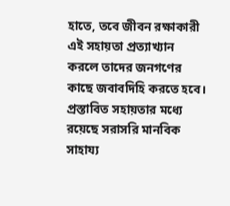হাতে, তবে জীবন রক্ষাকারী এই সহায়তা প্রত্যাখ্যান করলে তাদের জনগণের কাছে জবাবদিহি করতে হবে।
প্রস্তাবিত সহায়তার মধ্যে রয়েছে সরাসরি মানবিক সাহায্য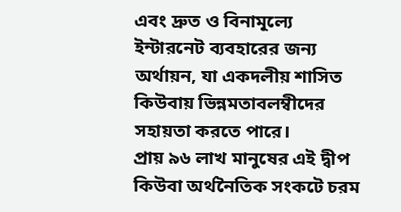এবং দ্রুত ও বিনামূল্যে ইন্টারনেট ব্যবহারের জন্য অর্থায়ন, যা একদলীয় শাসিত কিউবায় ভিন্নমতাবলম্বীদের সহায়তা করতে পারে।
প্রায় ৯৬ লাখ মানুষের এই দ্বীপ কিউবা অর্থনৈতিক সংকটে চরম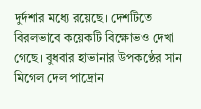দুর্দশার মধ্যে রয়েছে। দেশটিতে বিরলভাবে কয়েকটি বিক্ষোভও দেখা গেছে। বুধবার হাভানার উপকণ্ঠের সান মিগেল দেল পাদ্রোন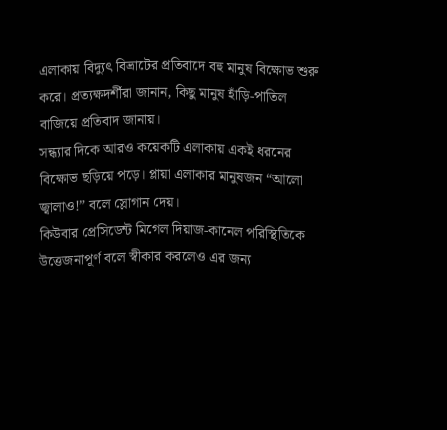এলাকায় বিদ্যুৎ বিভ্রাটের প্রতিবাদে বহু মানুষ বিক্ষোভ শুরু করে। প্রত্যক্ষদর্শীরা জানান, কিছু মানুষ হাঁড়ি-পাতিল বাজিয়ে প্রতিবাদ জানায়।
সন্ধ্যার দিকে আরও কয়েকটি এলাকায় একই ধরনের বিক্ষোভ ছড়িয়ে পড়ে। প্লায়া এলাকার মানুষজন “আলো জ্বালাও!” বলে স্লোগান দেয়।
কিউবার প্রেসিডেন্ট মিগেল দিয়াজ-কানেল পরিস্থিতিকে উত্তেজনাপূর্ণ বলে স্বীকার করলেও এর জন্য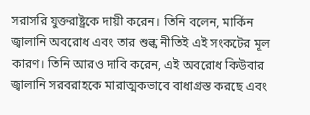সরাসরি যুক্তরাষ্ট্রকে দায়ী করেন। তিনি বলেন, মার্কিন জ্বালানি অবরোধ এবং তার শুল্ক নীতিই এই সংকটের মূল কারণ। তিনি আরও দাবি করেন, এই অবরোধ কিউবার জ্বালানি সরবরাহকে মারাত্মকভাবে বাধাগ্রস্ত করছে এবং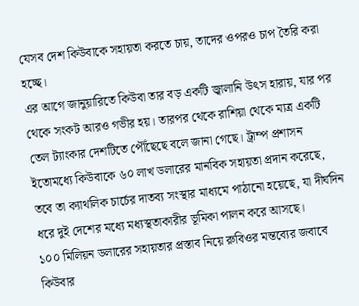যেসব দেশ কিউবাকে সহায়তা করতে চায়, তাদের ওপরও চাপ তৈরি করা হচ্ছে।
এর আগে জানুয়ারিতে কিউবা তার বড় একটি জ্বালানি উৎস হারায়, যার পর থেকে সংকট আরও গভীর হয়। তারপর থেকে রাশিয়া থেকে মাত্র একটি তেল ট্যাংকার দেশটিতে পৌঁছেছে বলে জানা গেছে। ট্রাম্প প্রশাসন ইতোমধ্যে কিউবাকে ৬০ লাখ ডলারের মানবিক সহায়তা প্রদান করেছে, তবে তা ক্যাথলিক চার্চের দাতব্য সংস্থার মাধ্যমে পাঠানো হয়েছে, যা দীর্ঘদিন ধরে দুই দেশের মধ্যে মধ্যস্থতাকারীর ভূমিকা পালন করে আসছে।
১০০ মিলিয়ন ডলারের সহায়তার প্রস্তাব নিয়ে রুবিওর মন্তব্যের জবাবে কিউবার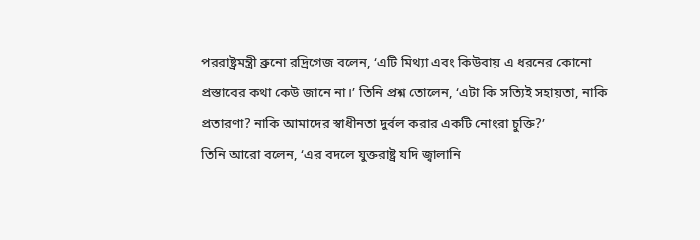পররাষ্ট্রমন্ত্রী ব্রুনো রদ্রিগেজ বলেন, ‘এটি মিথ্যা এবং কিউবায় এ ধরনের কোনো প্রস্তাবের কথা কেউ জানে না।’ তিনি প্রশ্ন তোলেন, ‘এটা কি সত্যিই সহায়তা, নাকি প্রতারণা? নাকি আমাদের স্বাধীনতা দুর্বল করার একটি নোংরা চুক্তি?’
তিনি আরো বলেন, ‘এর বদলে যুক্তরাষ্ট্র যদি জ্বালানি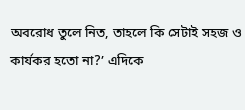অবরোধ তুলে নিত, তাহলে কি সেটাই সহজ ও কার্যকর হতো না?’ এদিকে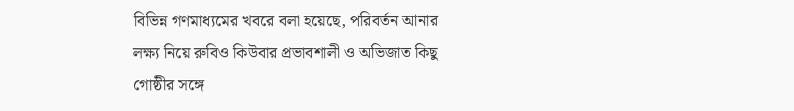বিভিন্ন গণমাধ্যমের খবরে বলা হয়েছে, পরিবর্তন আনার লক্ষ্য নিয়ে রুবিও কিউবার প্রভাবশালী ও অভিজাত কিছু গোষ্ঠীর সঙ্গে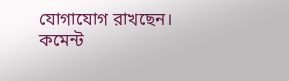যোগাযোগ রাখছেন।
কমেন্ট